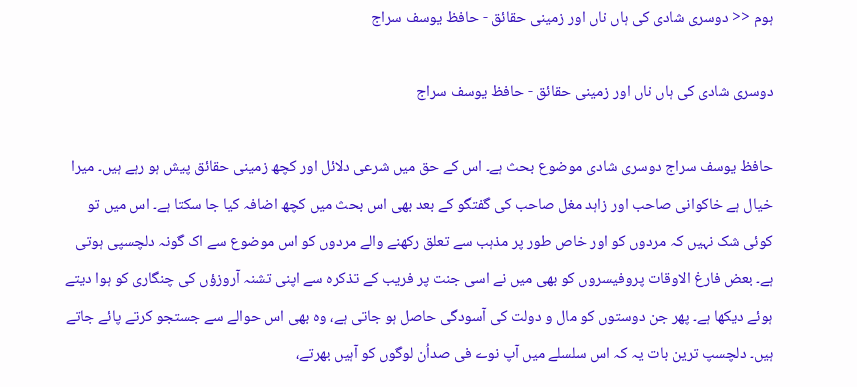ہوم << دوسری شادی کی ہاں ناں اور زمینی حقائق - حافظ یوسف سراج

دوسری شادی کی ہاں ناں اور زمینی حقائق - حافظ یوسف سراج

حافظ یوسف سراج دوسری شادی موضوع بحث ہے۔ اس کے حق میں شرعی دلائل اور کچھ زمینی حقائق پیش ہو رہے ہیں۔ میرا خیال ہے خاکوانی صاحب اور زاہد مغل صاحب کی گفتگو کے بعد بھی اس بحث میں کچھ اضافہ کیا جا سکتا ہے۔ اس میں تو کوئی شک نہیں کہ مردوں کو اور خاص طور پر مذہب سے تعلق رکھنے والے مردوں کو اس موضوع سے اک گونہ دلچسپی ہوتی ہے۔ بعض فارغ الاوقات پروفیسروں کو بھی میں نے اسی جنت پر فریب کے تذکرہ سے اپنی تشنہ آروزؤں کی چنگاری کو ہوا دیتے ہوئے دیکھا ہے۔ پھر جن دوستوں کو مال و دولت کی آسودگی حاصل ہو جاتی ہے، وہ بھی اس حوالے سے جستجو کرتے پائے جاتے ہیں۔ دلچسپ ترین بات یہ کہ اس سلسلے میں آپ نوے فی صداُن لوگوں کو آہیں بھرتے،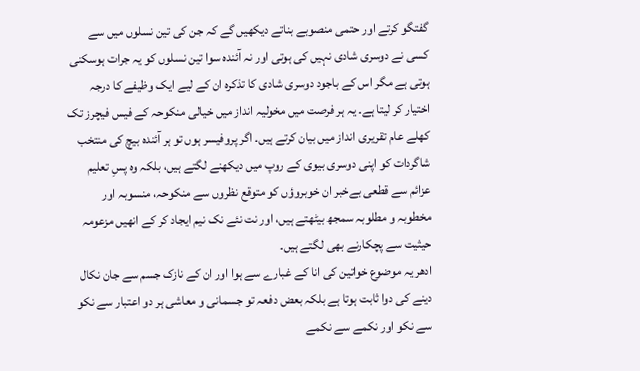گفتگو کرتے اور حتمی منصوبے بناتے دیکھیں گے کہ جن کی تین نسلوں میں سے کسی نے دوسری شادی نہیں کی ہوتی اور نہ آئندہ سوا تین نسلوں کو یہ جرات ہوسکنی ہوتی ہے مگر اس کے باجود دوسری شادی کا تذکرہ ان کے لیے ایک وظیفے کا درجہ اختیار کر لیتا ہے۔ یہ ہر فرصت میں مخولیہ انداز میں خیالی منکوحہ کے فیس فیچرز تک کھلے عام تقریری انداز میں بیان کرتے ہیں۔ اگر پروفیسر ہوں تو ہر آئندہ بیچ کی منتخب شاگردات کو اپنی دوسری بیوی کے روپ میں دیکھنے لگتے ہیں، بلکہ وہ پسِ تعلیم عزائم سے قطعی بےخبر ان خوبروؤں کو متوقع نظروں سے منکوحہ، منسوبہ اور مخطوبہ و مطلوبہ سمجھ بیٹھتے ہیں، اور نت نئے نک نیم ایجاد کر کے انھیں مزعومہ حیثیت سے پچکارنے بھی لگتے ہیں۔
ادھر یہ موضوع خواتین کی انا کے غبارے سے ہوا اور ان کے نازک جسم سے جان نکال دینے کی دوا ثابت ہوتا ہے بلکہ بعض دفعہ تو جسمانی و معاشی ہر دو اعتبار سے نکو سے نکو اور نکمے سے نکمے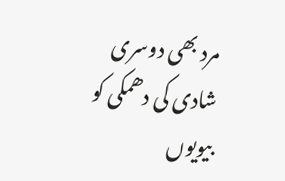مرد بھی دوسری شادی کی دھمکی کو بیویوں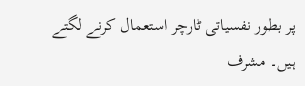پر بطور نفسیاتی ٹارچر استعمال کرنے لگتے ہیں۔ مشرف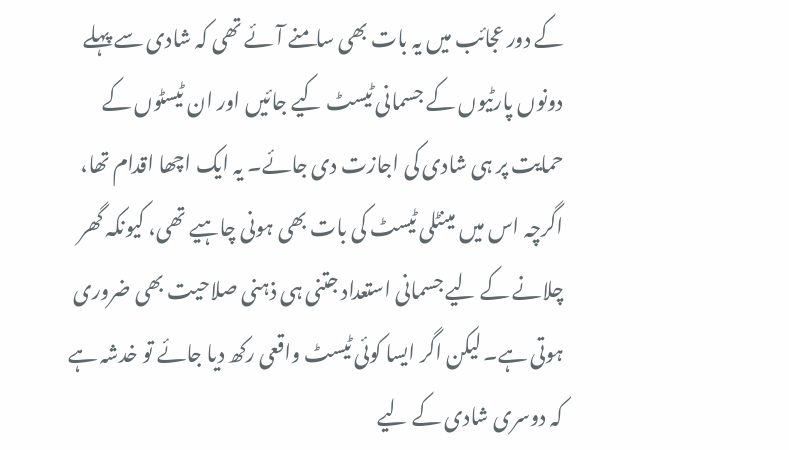کے دور عجائب میں یہ بات بھی سامنے آئے تھی کہ شادی سے پہلے دونوں پارٹیوں کے جسمانی ٹیسٹ کیے جائیں اور ان ٹیسٹوں کے حمایت پر ہی شادی کی اجازت دی جائے۔ یہ ایک اچھا اقدام تھا، اگرچہ اس میں مینٹلی ٹیسٹ کی بات بھی ہونی چاہیے تھی، کیونکہ گھر چلانے کے لیے جسمانی استعداد جتنی ہی ذہنی صلاحیت بھی ضروری ہوتی ہے۔ لیکن اگر ایسا کوئی ٹیسٹ واقعی رکھ دیا جائے تو خدشہ ہے کہ دوسری شادی کے لیے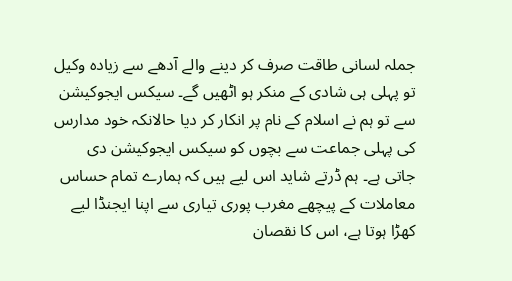جملہ لسانی طاقت صرف کر دینے والے آدھے سے زیادہ وکیل تو پہلی ہی شادی کے منکر ہو اٹھیں گے۔ سیکس ایجوکیشن سے تو ہم نے اسلام کے نام پر انکار کر دیا حالانکہ خود مدارس کی پہلی جماعت سے بچوں کو سیکس ایجوکیشن دی جاتی ہے۔ ہم ڈرتے شاید اس لیے ہیں کہ ہمارے تمام حساس معاملات کے پیچھے مغرب پوری تیاری سے اپنا ایجنڈا لیے کھڑا ہوتا ہے، اس کا نقصان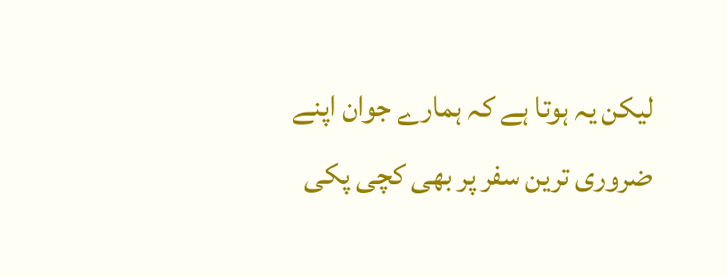لیکن یہ ہوتا ہے کہ ہمارے جوان اپنے ضروری ترین سفر پر بھی کچی پکی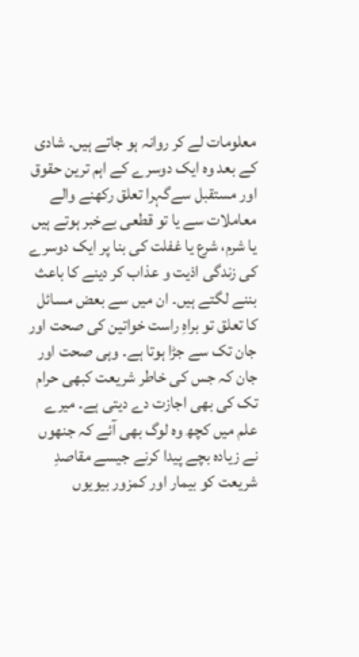معلومات لے کر روانہ ہو جاتے ہیں۔ شادی کے بعد وہ ایک دوسرے کے اہم ترین حقوق اور مستقبل سےگہرا تعلق رکھنے والے معاملات سے یا تو قطعی بےخبر ہوتے ہیں یا شرم، شرع یا غفلت کی بنا پر ایک دوسرے کی زندگی اذیت و عذاب کر دینے کا باعث بننے لگتے ہیں۔ ان میں سے بعض مسائل کا تعلق تو براہِ راست خواتین کی صحت اور جان تک سے جڑا ہوتا ہے۔ وہی صحت اور جان کہ جس کی خاطر شریعت کبھی حرام تک کی بھی اجازت دے دیتی ہے۔ میرے علم میں کچھ وہ لوگ بھی آئے کہ جنھوں نے زیادہ بچے پیدا کرنے جیسے مقاصدِ شریعت کو بیمار اور کمزور بیویوں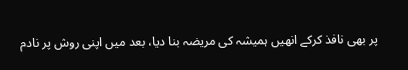پر بھی نافذ کرکے انھیں ہمیشہ کی مریضہ بنا دیا، بعد میں اپنی روش پر نادم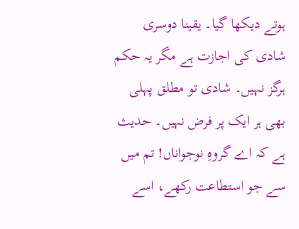ہوتے دیکھا گیا۔ یقینا دوسری شادی کی اجازت ہے مگر یہ حکم ہرگز نہیں۔ شادی تو مطلق پہلی بھی ہر ایک پر فرض نہیں۔ حدیث ہے کہ اے گروہِ نوجواناں! تم میں سے جو استطاعت رکھے، اسے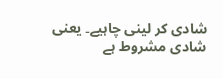شادی کر لینی چاہیے۔ یعنی شادی مشروط ہے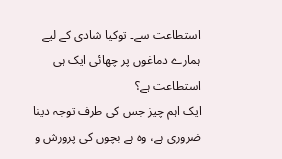استطاعت سے۔ توکیا شادی کے لیے ہمارے دماغوں پر چھائی ایک ہی استطاعت ہے؟
ایک اہم چیز جس کی طرف توجہ دینا ضروری ہے، وہ ہے بچوں کی پرورش و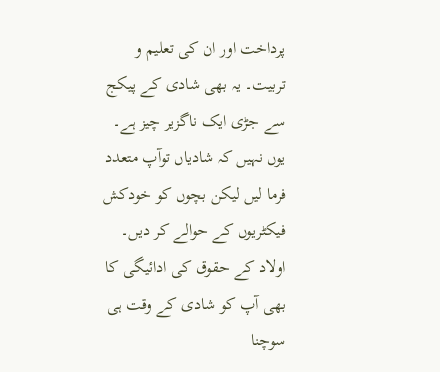پرداخت اور ان کی تعلیم و تربیت۔ یہ بھی شادی کے پیکج سے جڑی ایک ناگزیر چیز ہے۔ یوں نہیں کہ شادیاں توآپ متعدد فرما لیں لیکن بچوں کو خودکش فیکٹریوں کے حوالے کر دیں۔ اولاد کے حقوق کی ادائیگی کا بھی آپ کو شادی کے وقت ہی سوچنا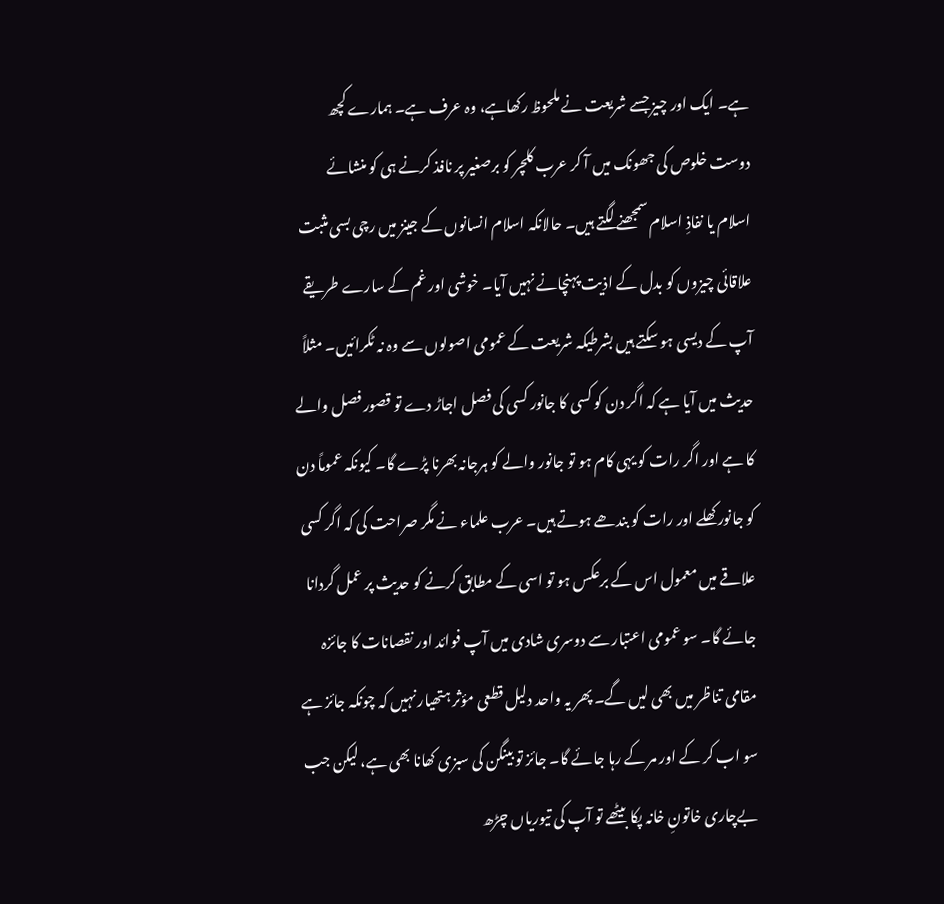ہے۔ ایک اور چیز جسے شریعت نے ملحوظ رکھاہے، وہ عرف ہے۔ ہمارے کچھ دوست خلوص کی جھونک میں آ کر عرب کلچر کو برصغیر پر نافذ کرنے ہی کو منشائے اسلام یا نفاذِ اسلام سمجھنے لگتے ہیں۔ حالانکہ اسلام انسانوں کے جینز میں رچی بسی مثبت علاقائی چیزوں کو بدل کے اذیت پہنچانے نہیں آیا۔ خوشی اور غم کے سارے طریقے آپ کے دیسی ہو سکتے ہیں بشرطیکہ شریعت کے عمومی اصولوں سے وہ نہ ٹکرائیں۔ مثلاً حدیث میں آیا ہے کہ اگر دن کو کسی کا جانور کسی کی فصل اجاڑ دے تو قصور فصل والے کا ہے اور اگر رات کو یہی کام ہو تو جانور والے کو ہرجانہ بھرنا پڑے گا۔ کیونکہ عموماً دن کو جانور کھلے اور رات کو بندھے ہوتے ہیں۔ عرب علماء نے مگر صراحت کی کہ اگر کسی علاقے میں معمول اس کے برعکس ہو تو اسی کے مطابق کرنے کو حدیث پر عمل گردانا جائے گا۔ سو عمومی اعتبار سے دوسری شادی میں آپ فوائد اور نقصانات کا جائزہ مقامی تناظر میں بھی لیں گے۔ پھر یہ واحد دلیل قطعی مؤثر ہتھیار نہیں کہ چونکہ جائز ہے سو اب کر کے اور مر کے رہا جائے گا۔ جائز تو بینگن کی سبزی کھانا بھی ہے، لیکن جب بےچاری خاتونِ خانہ پکا بیٹھے تو آپ کی تیوریاں چڑھ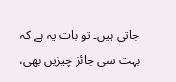جاتی ہیں۔ تو بات یہ ہے کہ بہت سی جائز چیزیں بھی،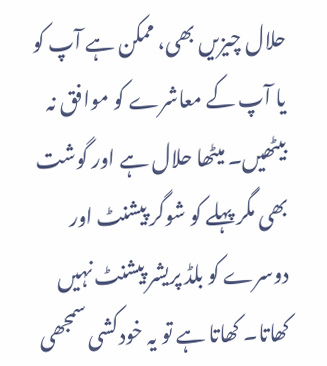حلال چیزیں بھی، ممکن ہے آپ کو یا آپ کے معاشرے کو موافق نہ بیٹھیں۔ میٹھا حلال ہے اور گوشت بھی مگر پہلے کو شوگر پیشنٹ اور دوسرے کو بلڈ پریشر پیشنٹ نہیں کھاتا۔ کھاتا ہے تو یہ خودکشی سمجھی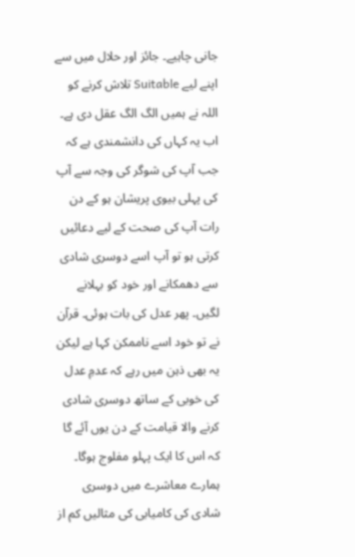جانی چاہیے۔ جائز اور حلال میں سے اپنے لیے Suitable تلاش کرنے کو اللہ نے ہمیں الگ الگ عقل دی ہے۔ اب یہ کہاں کی دانشمندی ہے کہ جب آپ کی شوگر کی وجہ سے آپ کی پہلی بیوی پریشان ہو کے دن رات آپ کی صحت کے لیے دعائیں کرتی ہو تو آپ اسے دوسری شادی سے دھمکانے اور خود کو بہلانے لگیں۔ پھر عدل کی بات ہوئی۔ قرآن نے تو خود اسے ناممکن کہا ہے لیکن یہ بھی ذہن میں رہے کہ عدمِ عدل کی خوبی کے ساتھ دوسری شادی کرنے والا قیامت کے دن یوں آئے گا کہ اس کا ایک پہلو مفلوج ہوگا۔
ہمارے معاشرے میں دوسری شادی کی کامیابی کی مثالیں کم از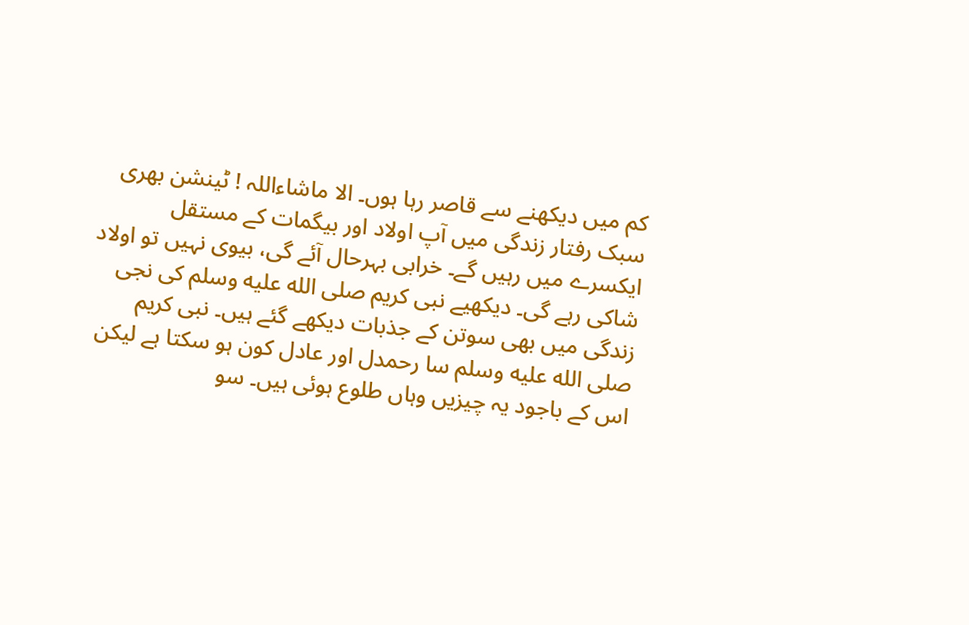کم میں دیکھنے سے قاصر رہا ہوں۔ الا ماشاءاللہ ! ٹینشن بھری سبک رفتار زندگی میں آپ اولاد اور بیگمات کے مستقل ایکسرے میں رہیں گے۔ خرابی بہرحال آئے گی، بیوی نہیں تو اولاد شاکی رہے گی۔ دیکھیے نبی کریم صلى الله عليه وسلم کی نجی زندگی میں بھی سوتن کے جذبات دیکھے گئے ہیں۔ نبی کریم صلى الله عليه وسلم سا رحمدل اور عادل کون ہو سکتا ہے لیکن اس کے باجود یہ چیزیں وہاں طلوع ہوئی ہیں۔ سو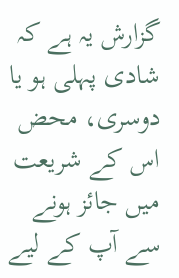گزارش یہ ہے کہ شادی پہلی ہو یا دوسری، محض اس کے شریعت میں جائز ہونے سے آپ کے لیے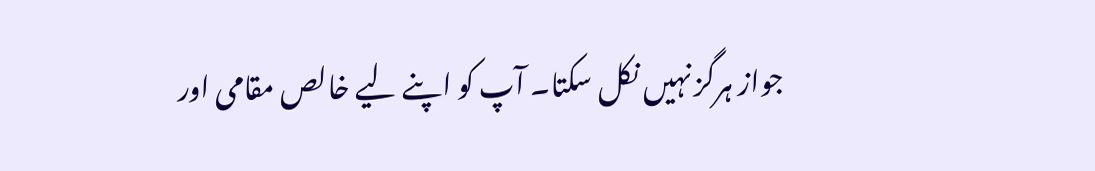جواز ہرگز نہیں نکل سکتا۔ آپ کو اپنے لیے خالص مقامی اور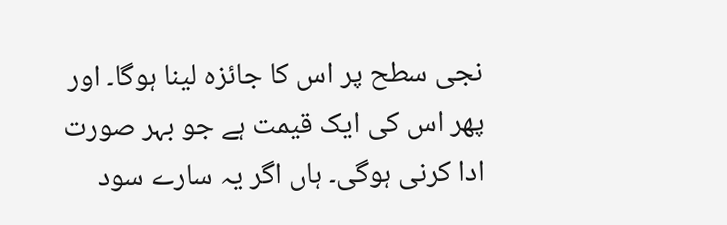نجی سطح پر اس کا جائزہ لینا ہوگا۔ اور پھر اس کی ایک قیمت ہے جو بہر صورت ادا کرنی ہوگی۔ ہاں اگر یہ سارے سود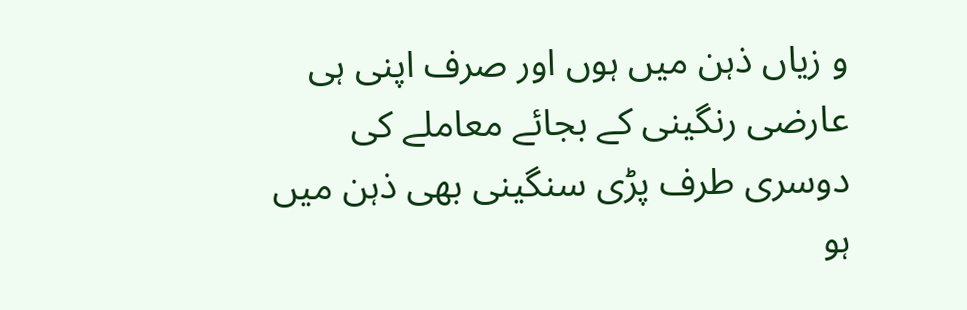و زیاں ذہن میں ہوں اور صرف اپنی ہی عارضی رنگینی کے بجائے معاملے کی دوسری طرف پڑی سنگینی بھی ذہن میں ہو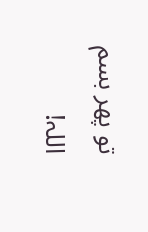تو پھر بسم اللہ!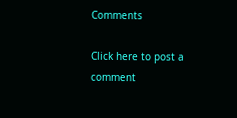Comments

Click here to post a comment